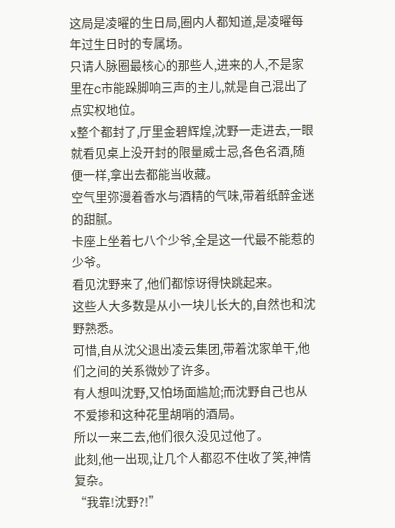这局是凌曜的生日局,圈内人都知道,是凌曜每年过生日时的专属场。
只请人脉圈最核心的那些人,进来的人,不是家里在c市能跺脚响三声的主儿,就是自己混出了点实权地位。
x整个都封了,厅里金碧辉煌,沈野一走进去,一眼就看见桌上没开封的限量威士忌,各色名酒,随便一样,拿出去都能当收藏。
空气里弥漫着香水与酒精的气味,带着纸醉金迷的甜腻。
卡座上坐着七八个少爷,全是这一代最不能惹的少爷。
看见沈野来了,他们都惊讶得快跳起来。
这些人大多数是从小一块儿长大的,自然也和沈野熟悉。
可惜,自从沈父退出凌云集团,带着沈家单干,他们之间的关系微妙了许多。
有人想叫沈野,又怕场面尴尬;而沈野自己也从不爱掺和这种花里胡哨的酒局。
所以一来二去,他们很久没见过他了。
此刻,他一出现,让几个人都忍不住收了笑,神情复杂。
“我靠!沈野?!”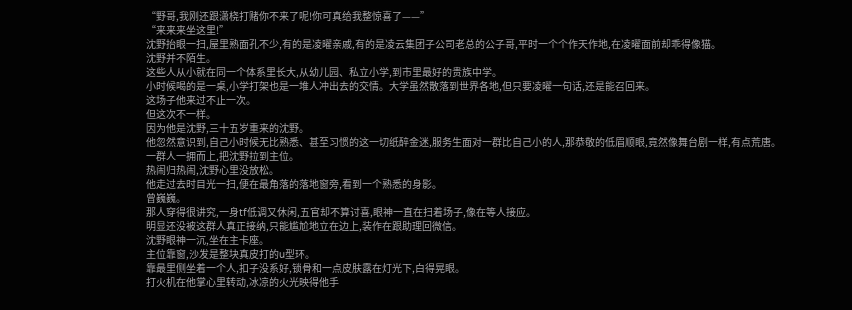“野哥,我刚还跟潇桡打赌你不来了呢!你可真给我整惊喜了——”
“来来来坐这里!”
沈野抬眼一扫,屋里熟面孔不少,有的是凌曜亲戚,有的是凌云集团子公司老总的公子哥,平时一个个作天作地,在凌曜面前却乖得像猫。
沈野并不陌生。
这些人从小就在同一个体系里长大,从幼儿园、私立小学,到市里最好的贵族中学。
小时候喝的是一桌,小学打架也是一堆人冲出去的交情。大学虽然散落到世界各地,但只要凌曜一句话,还是能召回来。
这场子他来过不止一次。
但这次不一样。
因为他是沈野,三十五岁重来的沈野。
他忽然意识到,自己小时候无比熟悉、甚至习惯的这一切纸醉金迷,服务生面对一群比自己小的人,那恭敬的低眉顺眼,竟然像舞台剧一样,有点荒唐。
一群人一拥而上,把沈野拉到主位。
热闹归热闹,沈野心里没放松。
他走过去时目光一扫,便在最角落的落地窗旁,看到一个熟悉的身影。
曾巍巍。
那人穿得很讲究,一身tf低调又休闲,五官却不算讨喜,眼神一直在扫着场子,像在等人接应。
明显还没被这群人真正接纳,只能尴尬地立在边上,装作在跟助理回微信。
沈野眼神一沉,坐在主卡座。
主位靠窗,沙发是整块真皮打的u型环。
靠最里侧坐着一个人,扣子没系好,锁骨和一点皮肤露在灯光下,白得晃眼。
打火机在他掌心里转动,冰凉的火光映得他手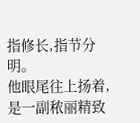指修长,指节分明。
他眼尾往上扬着,是一副秾丽精致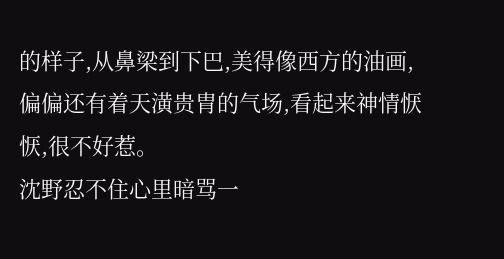的样子,从鼻梁到下巴,美得像西方的油画,偏偏还有着天潢贵胄的气场,看起来神情恹恹,很不好惹。
沈野忍不住心里暗骂一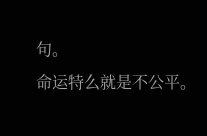句。
命运特么就是不公平。